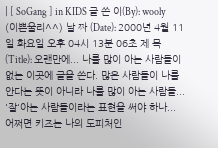| [ SoGang ] in KIDS 글 쓴 이(By): wooly (이쁜울리^^) 날 짜 (Date): 2000년 4월 11일 화요일 오후 04시 13분 06초 제 목(Title): 오랜만에... 나를 많이 아는 사람들이 없는 이곳에 글을 쓴다. 많은 사람들이 나를 안다는 뜻이 아니라 나를 많이 아는 사람들... '잘'아는 사람들이라는 표현을 써야 하나... 어쩌면 키즈는 나의 도피처인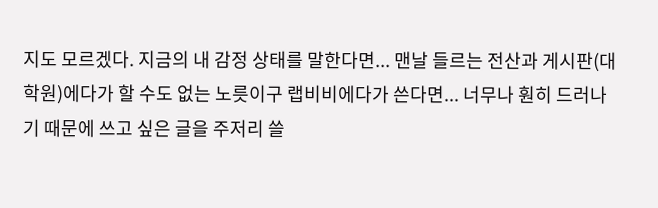지도 모르겠다. 지금의 내 감정 상태를 말한다면... 맨날 들르는 전산과 게시판(대학원)에다가 할 수도 없는 노릇이구 랩비비에다가 쓴다면... 너무나 훤히 드러나기 때문에 쓰고 싶은 글을 주저리 쓸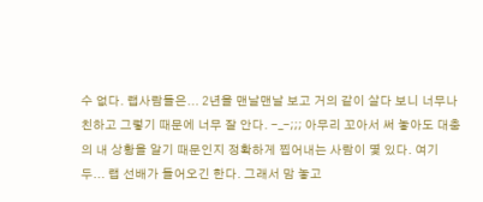수 없다. 랩사람들은... 2년을 맨날맨날 보고 거의 같이 살다 보니 너무나 친하고 그렇기 때문에 너무 잘 안다. -_-;;; 아무리 꼬아서 써 놓아도 대충의 내 상황을 알기 때문인지 정확하게 찝어내는 사람이 몇 있다. 여기두... 랩 선배가 들어오긴 한다. 그래서 맘 놓고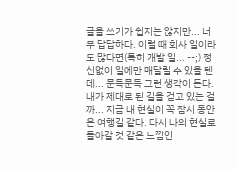글을 쓰기가 쉽지는 않지만... 너무 답답하다. 이럴 때 회사 일이라도 많다면(특히 개발 일... --;) 정신없이 일에만 매달릴 수 있을 텐데... 문득문득 그런 생각이 든다. 내가 제대로 된 길을 걷고 있는 걸까... 지금 내 현실이 꼭 잠시 동안 온 여행길 같다. 다시 나의 현실로 돌아갈 것 같은 느낌인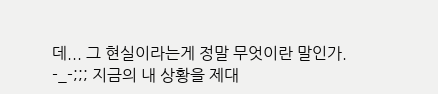데... 그 현실이라는게 정말 무엇이란 말인가. -_-;;; 지금의 내 상황을 제대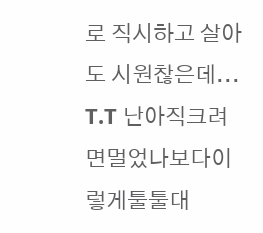로 직시하고 살아도 시원찮은데... T.T 난아직크려면멀었나보다이렇게툴툴대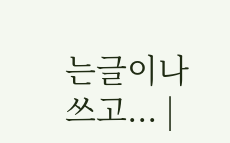는글이나쓰고... |